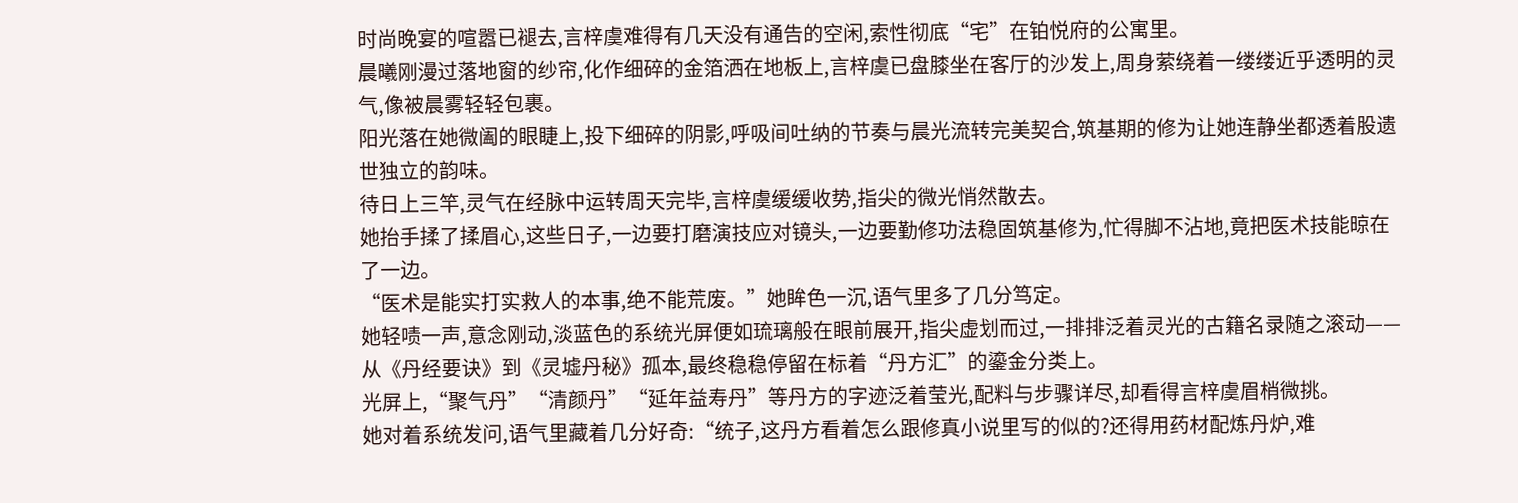时尚晚宴的喧嚣已褪去,言梓虞难得有几天没有通告的空闲,索性彻底“宅”在铂悦府的公寓里。
晨曦刚漫过落地窗的纱帘,化作细碎的金箔洒在地板上,言梓虞已盘膝坐在客厅的沙发上,周身萦绕着一缕缕近乎透明的灵气,像被晨雾轻轻包裹。
阳光落在她微阖的眼睫上,投下细碎的阴影,呼吸间吐纳的节奏与晨光流转完美契合,筑基期的修为让她连静坐都透着股遗世独立的韵味。
待日上三竿,灵气在经脉中运转周天完毕,言梓虞缓缓收势,指尖的微光悄然散去。
她抬手揉了揉眉心,这些日子,一边要打磨演技应对镜头,一边要勤修功法稳固筑基修为,忙得脚不沾地,竟把医术技能晾在了一边。
“医术是能实打实救人的本事,绝不能荒废。”她眸色一沉,语气里多了几分笃定。
她轻啧一声,意念刚动,淡蓝色的系统光屏便如琉璃般在眼前展开,指尖虚划而过,一排排泛着灵光的古籍名录随之滚动——
从《丹经要诀》到《灵墟丹秘》孤本,最终稳稳停留在标着“丹方汇”的鎏金分类上。
光屏上,“聚气丹”“清颜丹”“延年益寿丹”等丹方的字迹泛着莹光,配料与步骤详尽,却看得言梓虞眉梢微挑。
她对着系统发问,语气里藏着几分好奇:“统子,这丹方看着怎么跟修真小说里写的似的?还得用药材配炼丹炉,难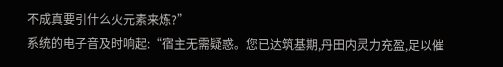不成真要引什么火元素来炼?”
系统的电子音及时响起:“宿主无需疑惑。您已达筑基期,丹田内灵力充盈,足以催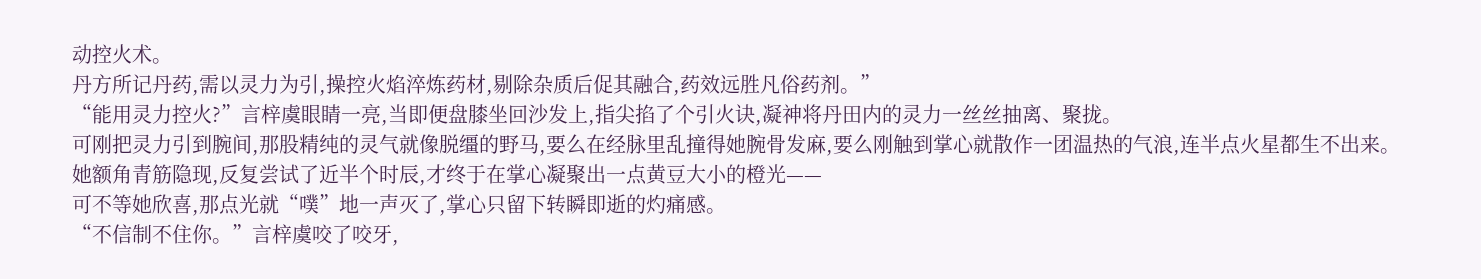动控火术。
丹方所记丹药,需以灵力为引,操控火焰淬炼药材,剔除杂质后促其融合,药效远胜凡俗药剂。”
“能用灵力控火?”言梓虞眼睛一亮,当即便盘膝坐回沙发上,指尖掐了个引火诀,凝神将丹田内的灵力一丝丝抽离、聚拢。
可刚把灵力引到腕间,那股精纯的灵气就像脱缰的野马,要么在经脉里乱撞得她腕骨发麻,要么刚触到掌心就散作一团温热的气浪,连半点火星都生不出来。
她额角青筋隐现,反复尝试了近半个时辰,才终于在掌心凝聚出一点黄豆大小的橙光——
可不等她欣喜,那点光就“噗”地一声灭了,掌心只留下转瞬即逝的灼痛感。
“不信制不住你。”言梓虞咬了咬牙,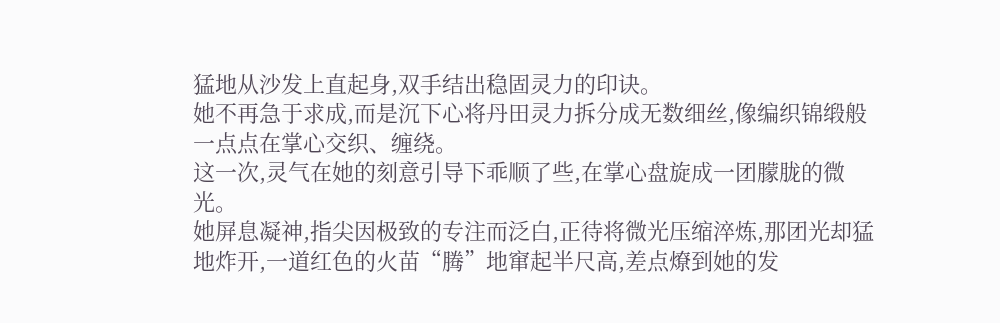猛地从沙发上直起身,双手结出稳固灵力的印诀。
她不再急于求成,而是沉下心将丹田灵力拆分成无数细丝,像编织锦缎般一点点在掌心交织、缠绕。
这一次,灵气在她的刻意引导下乖顺了些,在掌心盘旋成一团朦胧的微光。
她屏息凝神,指尖因极致的专注而泛白,正待将微光压缩淬炼,那团光却猛地炸开,一道红色的火苗“腾”地窜起半尺高,差点燎到她的发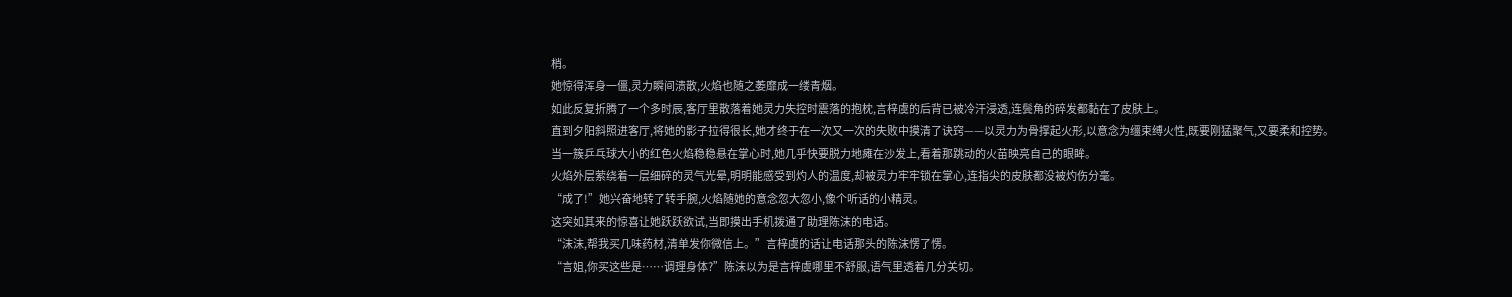梢。
她惊得浑身一僵,灵力瞬间溃散,火焰也随之萎靡成一缕青烟。
如此反复折腾了一个多时辰,客厅里散落着她灵力失控时震落的抱枕,言梓虞的后背已被冷汗浸透,连鬓角的碎发都黏在了皮肤上。
直到夕阳斜照进客厅,将她的影子拉得很长,她才终于在一次又一次的失败中摸清了诀窍——以灵力为骨撑起火形,以意念为缰束缚火性,既要刚猛聚气,又要柔和控势。
当一簇乒乓球大小的红色火焰稳稳悬在掌心时,她几乎快要脱力地瘫在沙发上,看着那跳动的火苗映亮自己的眼眸。
火焰外层萦绕着一层细碎的灵气光晕,明明能感受到灼人的温度,却被灵力牢牢锁在掌心,连指尖的皮肤都没被灼伤分毫。
“成了!”她兴奋地转了转手腕,火焰随她的意念忽大忽小,像个听话的小精灵。
这突如其来的惊喜让她跃跃欲试,当即摸出手机拨通了助理陈沫的电话。
“沫沫,帮我买几味药材,清单发你微信上。”言梓虞的话让电话那头的陈沫愣了愣。
“言姐,你买这些是……调理身体?”陈沫以为是言梓虞哪里不舒服,语气里透着几分关切。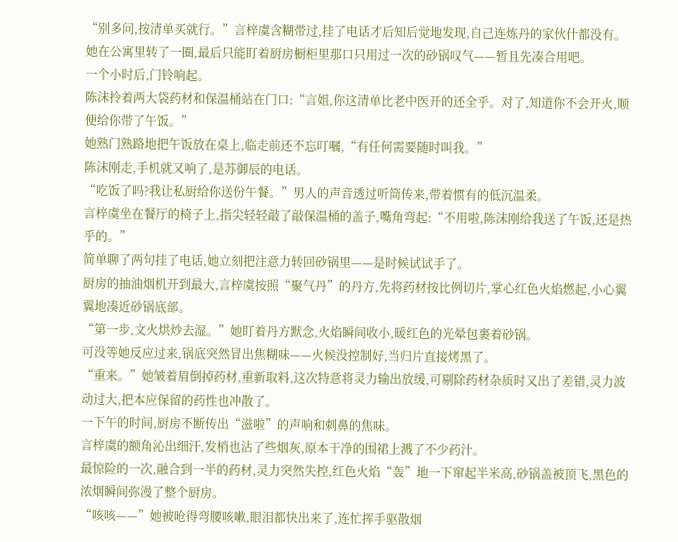“别多问,按清单买就行。”言梓虞含糊带过,挂了电话才后知后觉地发现,自己连炼丹的家伙什都没有。
她在公寓里转了一圈,最后只能盯着厨房橱柜里那口只用过一次的砂锅叹气——暂且先凑合用吧。
一个小时后,门铃响起。
陈沫拎着两大袋药材和保温桶站在门口:“言姐,你这清单比老中医开的还全乎。对了,知道你不会开火,顺便给你带了午饭。”
她熟门熟路地把午饭放在桌上,临走前还不忘叮嘱,“有任何需要随时叫我。”
陈沫刚走,手机就又响了,是苏御辰的电话。
“吃饭了吗?我让私厨给你送份午餐。”男人的声音透过听筒传来,带着惯有的低沉温柔。
言梓虞坐在餐厅的椅子上,指尖轻轻敲了敲保温桶的盖子,嘴角弯起:“不用啦,陈沫刚给我送了午饭,还是热乎的。”
简单聊了两句挂了电话,她立刻把注意力转回砂锅里——是时候试试手了。
厨房的抽油烟机开到最大,言梓虞按照“聚气丹”的丹方,先将药材按比例切片,掌心红色火焰燃起,小心翼翼地凑近砂锅底部。
“第一步,文火烘炒去湿。”她盯着丹方默念,火焰瞬间收小,暖红色的光晕包裹着砂锅。
可没等她反应过来,锅底突然冒出焦糊味——火候没控制好,当归片直接烤黑了。
“重来。”她皱着眉倒掉药材,重新取料,这次特意将灵力输出放缓,可剔除药材杂质时又出了差错,灵力波动过大,把本应保留的药性也冲散了。
一下午的时间,厨房不断传出“滋啦”的声响和刺鼻的焦味。
言梓虞的额角沁出细汗,发梢也沾了些烟灰,原本干净的围裙上溅了不少药汁。
最惊险的一次,融合到一半的药材,灵力突然失控,红色火焰“轰”地一下窜起半米高,砂锅盖被顶飞,黑色的浓烟瞬间弥漫了整个厨房。
“咳咳——”她被呛得弯腰咳嗽,眼泪都快出来了,连忙挥手驱散烟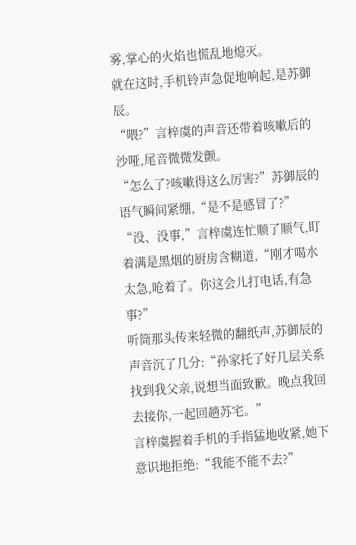雾,掌心的火焰也慌乱地熄灭。
就在这时,手机铃声急促地响起,是苏御辰。
“喂?”言梓虞的声音还带着咳嗽后的沙哑,尾音微微发颤。
“怎么了?咳嗽得这么厉害?”苏御辰的语气瞬间紧绷,“是不是感冒了?”
“没、没事,”言梓虞连忙顺了顺气,盯着满是黑烟的厨房含糊道,“刚才喝水太急,呛着了。你这会儿打电话,有急事?”
听筒那头传来轻微的翻纸声,苏御辰的声音沉了几分:“孙家托了好几层关系找到我父亲,说想当面致歉。晚点我回去接你,一起回趟苏宅。”
言梓虞握着手机的手指猛地收紧,她下意识地拒绝:“我能不能不去?”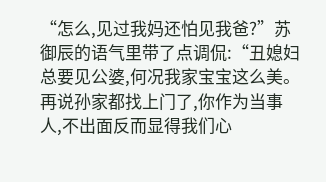“怎么,见过我妈还怕见我爸?”苏御辰的语气里带了点调侃:“丑媳妇总要见公婆,何况我家宝宝这么美。
再说孙家都找上门了,你作为当事人,不出面反而显得我们心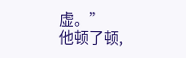虚。”
他顿了顿,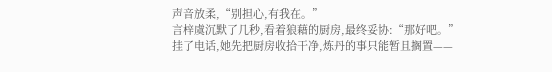声音放柔,“别担心,有我在。”
言梓虞沉默了几秒,看着狼藉的厨房,最终妥协:“那好吧。”
挂了电话,她先把厨房收拾干净,炼丹的事只能暂且搁置——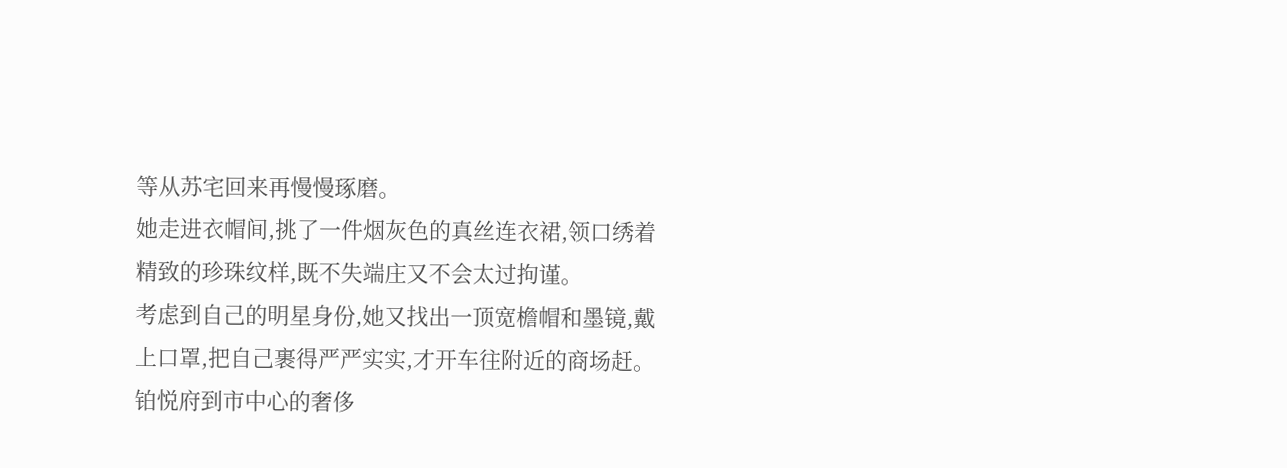等从苏宅回来再慢慢琢磨。
她走进衣帽间,挑了一件烟灰色的真丝连衣裙,领口绣着精致的珍珠纹样,既不失端庄又不会太过拘谨。
考虑到自己的明星身份,她又找出一顶宽檐帽和墨镜,戴上口罩,把自己裹得严严实实,才开车往附近的商场赶。
铂悦府到市中心的奢侈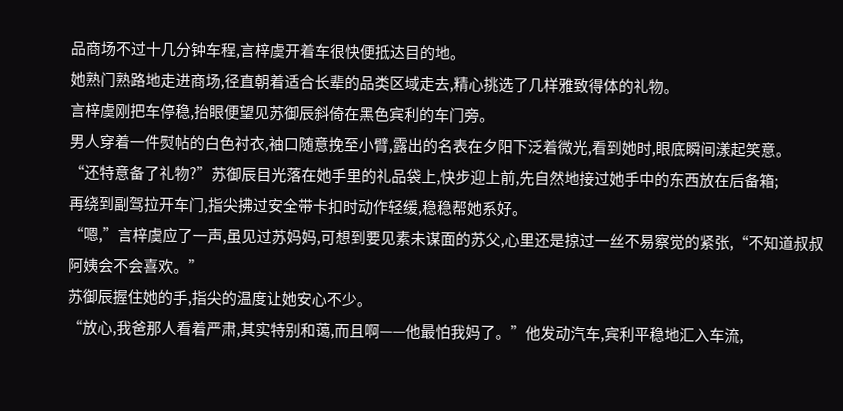品商场不过十几分钟车程,言梓虞开着车很快便抵达目的地。
她熟门熟路地走进商场,径直朝着适合长辈的品类区域走去,精心挑选了几样雅致得体的礼物。
言梓虞刚把车停稳,抬眼便望见苏御辰斜倚在黑色宾利的车门旁。
男人穿着一件熨帖的白色衬衣,袖口随意挽至小臂,露出的名表在夕阳下泛着微光,看到她时,眼底瞬间漾起笑意。
“还特意备了礼物?”苏御辰目光落在她手里的礼品袋上,快步迎上前,先自然地接过她手中的东西放在后备箱;
再绕到副驾拉开车门,指尖拂过安全带卡扣时动作轻缓,稳稳帮她系好。
“嗯,”言梓虞应了一声,虽见过苏妈妈,可想到要见素未谋面的苏父,心里还是掠过一丝不易察觉的紧张,“不知道叔叔阿姨会不会喜欢。”
苏御辰握住她的手,指尖的温度让她安心不少。
“放心,我爸那人看着严肃,其实特别和蔼,而且啊——他最怕我妈了。”他发动汽车,宾利平稳地汇入车流,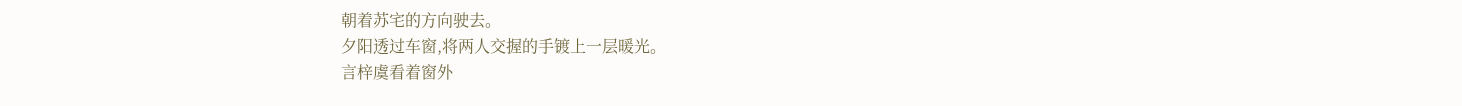朝着苏宅的方向驶去。
夕阳透过车窗,将两人交握的手镀上一层暖光。
言梓虞看着窗外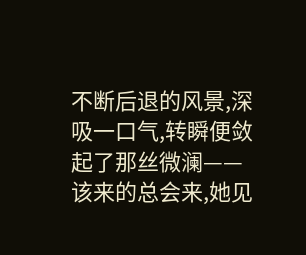不断后退的风景,深吸一口气,转瞬便敛起了那丝微澜——
该来的总会来,她见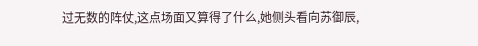过无数的阵仗,这点场面又算得了什么,她侧头看向苏御辰,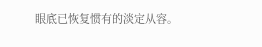眼底已恢复惯有的淡定从容。